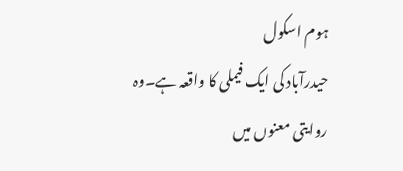ہوم اسکول
حیدرآباد کی ایک فیملی کا واقعہ ہے۔وہ روایتی معنوں میں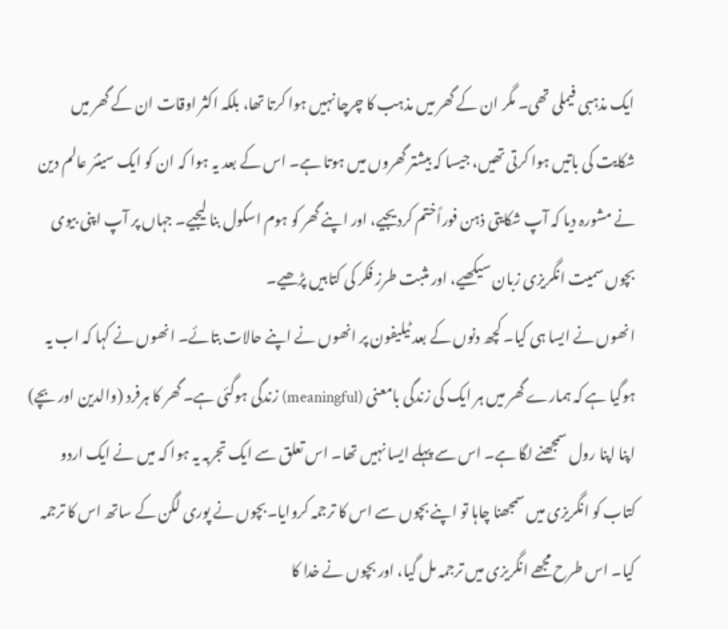ایک مذہبی فیملی تھی۔ مگر ان کے گھر میں مذہب کا چرچا نہیں ہوا کرتا تھا، بلکہ اکثر اوقات ان کے گھر میں شکایت کی باتیں ہوا کرتی تھیں، جیسا کہ بیشتر گھروں میں ہوتا ہے۔ اس کے بعد یہ ہوا کہ ان کو ایک سینئر عالم دین نے مشورہ دیا کہ آپ شکایتی ذہن فوراًختم کردیجیے، اور اپنے گھر کو ہوم اسکول بنا لیجیے۔ جہاں پر آپ اپنی بیوی بچوں سمیت انگریزی زبان سیکھیے، اور مثبت طرز فکر کی کتابیں پڑھیے۔
انھوں نے ایسا ہی کیا۔ کچھ دنوں کے بعد ٹیلیفون پر انھوں نے اپنے حالات بتائے۔ انھوں نے کہا کہ اب یہ ہوگیا ہے کہ ہمارے گھر میں ہر ایک کی زندگی بامعنی (meaningful) زندگی ہوگئی ہے۔ گھر کا ہرفرد (والدین اور بچے) اپنا اپنا رول سمجھنے لگا ہے۔ اس سے پہلے ایسا نہیں تھا۔ اس تعلق سے ایک تجربہ یہ ہوا کہ میں نے ایک اردو کتاب کو انگریزی میں سمجھنا چاہا تو اپنے بچوں سے اس کا ترجمہ کروایا۔بچوں نے پوری لگن کے ساتھ اس کا ترجمہ کیا۔ اس طرح مجھے انگریزی میں ترجمہ مل گیا، اور بچوں نے خدا کا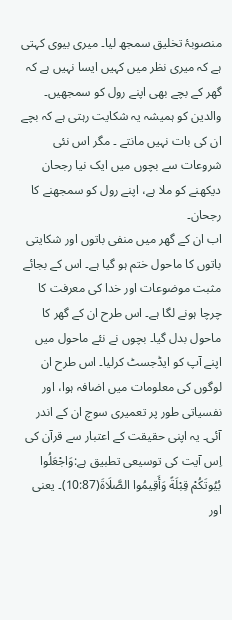منصوبۂ تخلیق سمجھ لیا۔ میری بیوی کہتی ہے کہ میری نظر میں کہیں ایسا نہیں ہے کہ گھر کے بچے بھی اپنے رول کو سمجھیں۔ والدین کو ہمیشہ یہ شکایت رہتی ہے کہ بچے ان کی بات نہیں مانتے ۔ مگر اس نئی شروعات سے بچوں میں ایک نیا رجحان دیکھنے کو ملا ہے، اپنے رول کو سمجھنے کا رجحان۔
اب ان کے گھر میں منفی باتوں اور شکایتی باتوں کا ماحول ختم ہو گیا ہے۔ اس کے بجائے مثبت موضوعات اور خدا کی معرفت کا چرچا ہونے لگا ہے۔ اس طرح ان کے گھر کا ماحول بدل گیا۔ بچوں نے نئے ماحول میں اپنے آپ کو ایڈجسٹ کرلیا۔ اس طرح ان لوگوں کی معلومات میں اضافہ ہوا، اور نفسیاتی طور پر تعمیری سوچ ان کے اندر آئی۔ یہ اپنی حقیقت کے اعتبار سے قرآن کی اِس آیت کی توسیعی تطبیق ہے:وَاجْعَلُوا بُیُوتَکُمْ قِبْلَةً وَأَقِیمُوا الصَّلَاةَ(10:87)۔ یعنی اور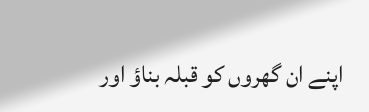اپنے ان گھروں کو قبلہ بناؤ اور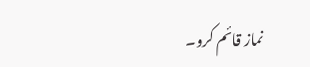نماز قائم کرو۔